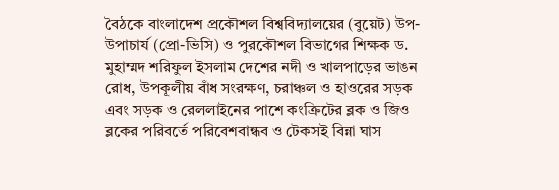বৈঠকে বাংলাদেশ প্রকৌশল বিশ্ববিদ্যালয়ের (বুয়েট) উপ-উপাচার্য (প্রো-ভিসি) ও পুরকৌশল বিভাগের শিক্ষক ড. মুহাম্মদ শরিফুল ইসলাম দেশের নদী ও খালপাড়ের ভাঙন রোধ, উপকূলীয় বাঁধ সংরক্ষণ, চরাঞ্চল ও হাওরের সড়ক এবং সড়ক ও রেললাইনের পাশে কংক্রিটের ব্লক ও জিও ব্লকের পরিবর্তে পরিবেশবান্ধব ও টেকসই বিন্না ঘাস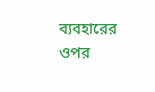ব্যবহারের ওপর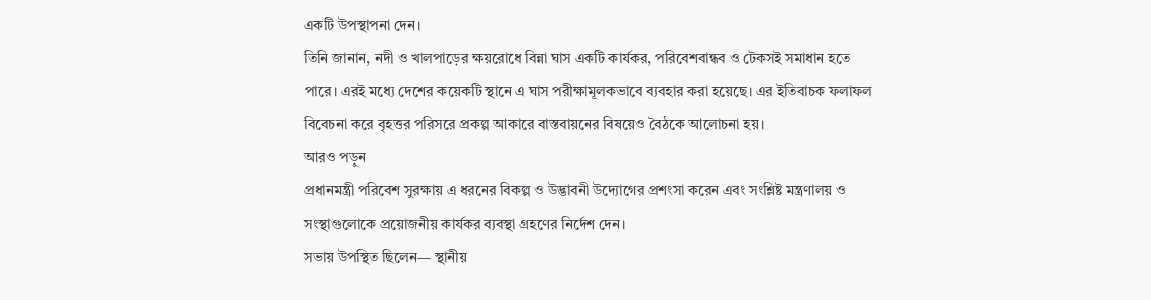একটি উপস্থাপনা দেন।
তিনি জানান, নদী ও খালপাড়ের ক্ষয়রোধে বিন্না ঘাস একটি কার্যকর, পরিবেশবান্ধব ও টেকসই সমাধান হতে পারে। এরই মধ্যে দেশের কয়েকটি স্থানে এ ঘাস পরীক্ষামূলকভাবে ব্যবহার করা হয়েছে। এর ইতিবাচক ফলাফল বিবেচনা করে বৃহত্তর পরিসরে প্রকল্প আকারে বাস্তবায়নের বিষয়েও বৈঠকে আলোচনা হয়।
আরও পড়ুন
প্রধানমন্ত্রী পরিবেশ সুরক্ষায় এ ধরনের বিকল্প ও উদ্ভাবনী উদ্যোগের প্রশংসা করেন এবং সংশ্লিষ্ট মন্ত্রণালয় ও সংস্থাগুলোকে প্রয়োজনীয় কার্যকর ব্যবস্থা গ্রহণের নির্দেশ দেন।
সভায় উপস্থিত ছিলেন— স্থানীয়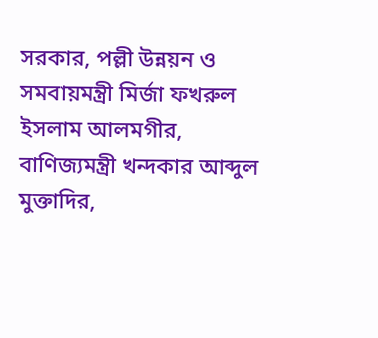সরকার, পল্লী উন্নয়ন ও সমবায়মন্ত্রী মির্জা ফখরুল ইসলাম আলমগীর, বাণিজ্যমন্ত্রী খন্দকার আব্দুল মুক্তাদির,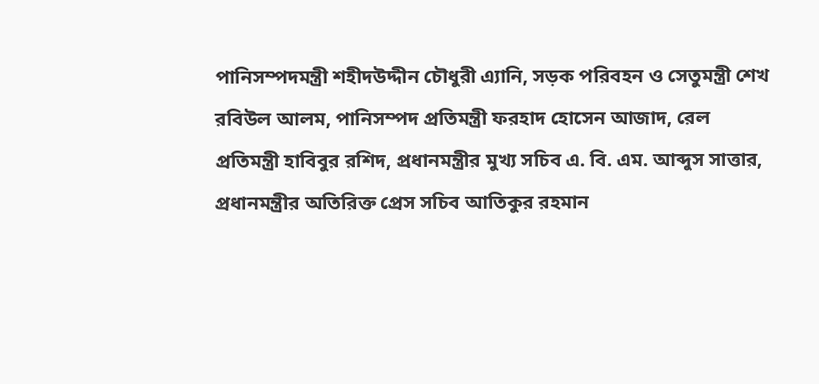পানিসম্পদমন্ত্রী শহীদউদ্দীন চৌধুরী এ্যানি, সড়ক পরিবহন ও সেতুমন্ত্রী শেখ রবিউল আলম, পানিসম্পদ প্রতিমন্ত্রী ফরহাদ হোসেন আজাদ, রেল প্রতিমন্ত্রী হাবিবুর রশিদ, প্রধানমন্ত্রীর মুখ্য সচিব এ. বি. এম. আব্দুস সাত্তার, প্রধানমন্ত্রীর অতিরিক্ত প্রেস সচিব আতিকুর রহমান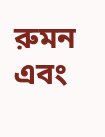রুমন এবং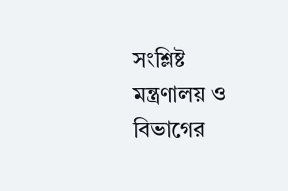সংশ্লিষ্ট মন্ত্রণালয় ও বিভাগের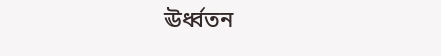ঊর্ধ্বতন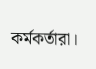কর্মকর্তারা।